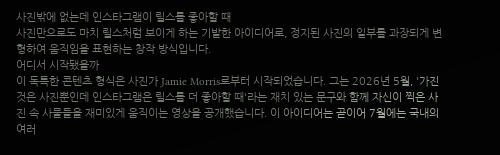사진밖에 없는데 인스타그램이 릴스를 좋아할 때
사진만으로도 마치 릴스처럼 보이게 하는 기발한 아이디어로, 정지된 사진의 일부를 과장되게 변형하여 움직임을 표현하는 창작 방식입니다.
어디서 시작됐을까
이 독특한 콘텐츠 형식은 사진가 Jamie Morris로부터 시작되었습니다. 그는 2026년 5월, '가진 것은 사진뿐인데 인스타그램은 릴스를 더 좋아할 때'라는 재치 있는 문구와 함께 자신이 찍은 사진 속 사물들을 재미있게 움직이는 영상을 공개했습니다. 이 아이디어는 곧이어 7월에는 국내의 여러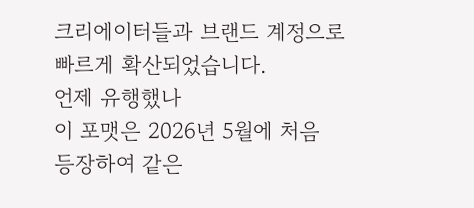크리에이터들과 브랜드 계정으로 빠르게 확산되었습니다.
언제 유행했나
이 포맷은 2026년 5월에 처음 등장하여 같은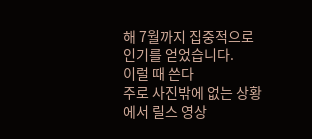해 7월까지 집중적으로 인기를 얻었습니다.
이럴 때 쓴다
주로 사진밖에 없는 상황에서 릴스 영상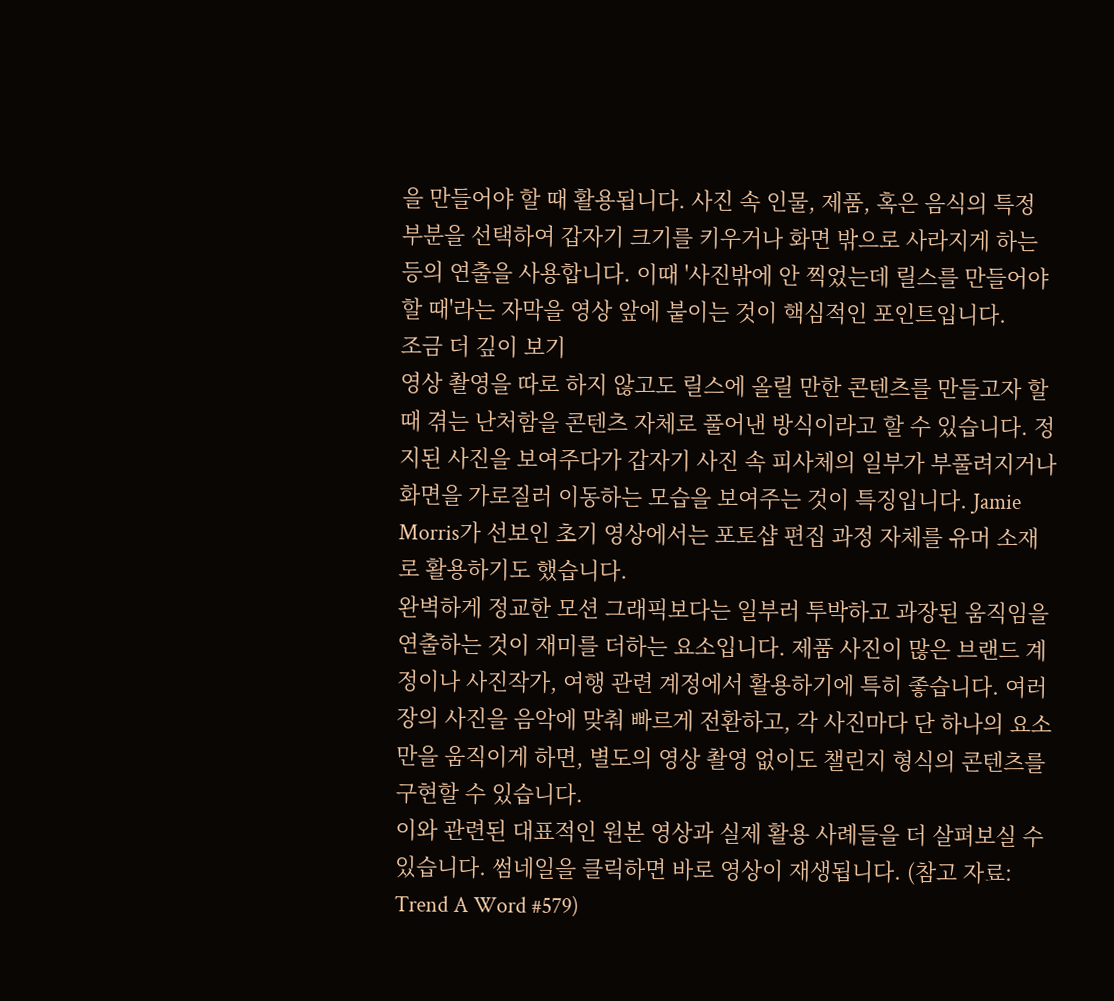을 만들어야 할 때 활용됩니다. 사진 속 인물, 제품, 혹은 음식의 특정 부분을 선택하여 갑자기 크기를 키우거나 화면 밖으로 사라지게 하는 등의 연출을 사용합니다. 이때 '사진밖에 안 찍었는데 릴스를 만들어야 할 때'라는 자막을 영상 앞에 붙이는 것이 핵심적인 포인트입니다.
조금 더 깊이 보기
영상 촬영을 따로 하지 않고도 릴스에 올릴 만한 콘텐츠를 만들고자 할 때 겪는 난처함을 콘텐츠 자체로 풀어낸 방식이라고 할 수 있습니다. 정지된 사진을 보여주다가 갑자기 사진 속 피사체의 일부가 부풀려지거나 화면을 가로질러 이동하는 모습을 보여주는 것이 특징입니다. Jamie Morris가 선보인 초기 영상에서는 포토샵 편집 과정 자체를 유머 소재로 활용하기도 했습니다.
완벽하게 정교한 모션 그래픽보다는 일부러 투박하고 과장된 움직임을 연출하는 것이 재미를 더하는 요소입니다. 제품 사진이 많은 브랜드 계정이나 사진작가, 여행 관련 계정에서 활용하기에 특히 좋습니다. 여러 장의 사진을 음악에 맞춰 빠르게 전환하고, 각 사진마다 단 하나의 요소만을 움직이게 하면, 별도의 영상 촬영 없이도 챌린지 형식의 콘텐츠를 구현할 수 있습니다.
이와 관련된 대표적인 원본 영상과 실제 활용 사례들을 더 살펴보실 수 있습니다. 썸네일을 클릭하면 바로 영상이 재생됩니다. (참고 자료: Trend A Word #579)